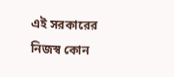এই সরকারের নিজস্ব কোন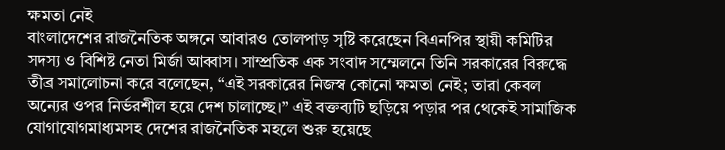ক্ষমতা নেই
বাংলাদেশের রাজনৈতিক অঙ্গনে আবারও তোলপাড় সৃষ্টি করেছেন বিএনপির স্থায়ী কমিটির সদস্য ও বিশিষ্ট নেতা মির্জা আব্বাস। সাম্প্রতিক এক সংবাদ সম্মেলনে তিনি সরকারের বিরুদ্ধে তীব্র সমালোচনা করে বলেছেন, “এই সরকারের নিজস্ব কোনো ক্ষমতা নেই; তারা কেবল অন্যের ওপর নির্ভরশীল হয়ে দেশ চালাচ্ছে।” এই বক্তব্যটি ছড়িয়ে পড়ার পর থেকেই সামাজিক যোগাযোগমাধ্যমসহ দেশের রাজনৈতিক মহলে শুরু হয়েছে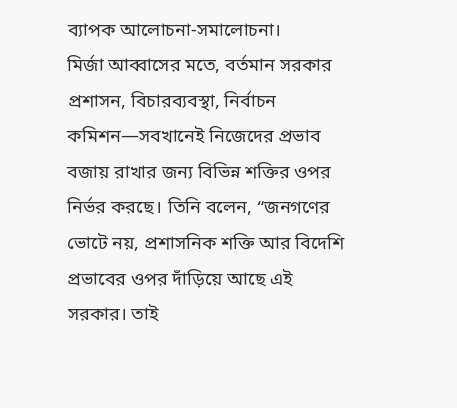ব্যাপক আলোচনা-সমালোচনা।
মির্জা আব্বাসের মতে, বর্তমান সরকার প্রশাসন, বিচারব্যবস্থা, নির্বাচন কমিশন—সবখানেই নিজেদের প্রভাব বজায় রাখার জন্য বিভিন্ন শক্তির ওপর নির্ভর করছে। তিনি বলেন, “জনগণের ভোটে নয়, প্রশাসনিক শক্তি আর বিদেশি প্রভাবের ওপর দাঁড়িয়ে আছে এই সরকার। তাই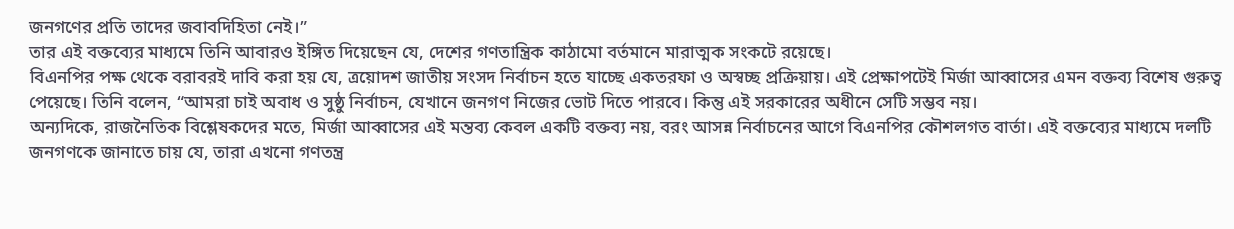জনগণের প্রতি তাদের জবাবদিহিতা নেই।”
তার এই বক্তব্যের মাধ্যমে তিনি আবারও ইঙ্গিত দিয়েছেন যে, দেশের গণতান্ত্রিক কাঠামো বর্তমানে মারাত্মক সংকটে রয়েছে।
বিএনপির পক্ষ থেকে বরাবরই দাবি করা হয় যে, ত্রয়োদশ জাতীয় সংসদ নির্বাচন হতে যাচ্ছে একতরফা ও অস্বচ্ছ প্রক্রিয়ায়। এই প্রেক্ষাপটেই মির্জা আব্বাসের এমন বক্তব্য বিশেষ গুরুত্ব পেয়েছে। তিনি বলেন, “আমরা চাই অবাধ ও সুষ্ঠু নির্বাচন, যেখানে জনগণ নিজের ভোট দিতে পারবে। কিন্তু এই সরকারের অধীনে সেটি সম্ভব নয়।
অন্যদিকে, রাজনৈতিক বিশ্লেষকদের মতে, মির্জা আব্বাসের এই মন্তব্য কেবল একটি বক্তব্য নয়, বরং আসন্ন নির্বাচনের আগে বিএনপির কৌশলগত বার্তা। এই বক্তব্যের মাধ্যমে দলটি জনগণকে জানাতে চায় যে, তারা এখনো গণতন্ত্র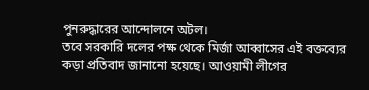পুনরুদ্ধারের আন্দোলনে অটল।
তবে সরকারি দলের পক্ষ থেকে মির্জা আব্বাসের এই বক্তব্যের কড়া প্রতিবাদ জানানো হয়েছে। আওয়ামী লীগের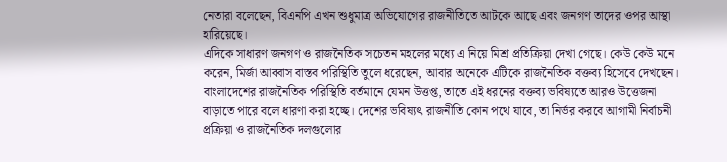নেতারা বলেছেন, বিএনপি এখন শুধুমাত্র অভিযোগের রাজনীতিতে আটকে আছে এবং জনগণ তাদের ওপর আস্থা হারিয়েছে।
এদিকে সাধারণ জনগণ ও রাজনৈতিক সচেতন মহলের মধ্যে এ নিয়ে মিশ্র প্রতিক্রিয়া দেখা গেছে। কেউ কেউ মনে করেন, মির্জা আব্বাস বাস্তব পরিস্থিতি তুলে ধরেছেন, আবার অনেকে এটিকে রাজনৈতিক বক্তব্য হিসেবে দেখছেন।
বাংলাদেশের রাজনৈতিক পরিস্থিতি বর্তমানে যেমন উত্তপ্ত, তাতে এই ধরনের বক্তব্য ভবিষ্যতে আরও উত্তেজনা বাড়াতে পারে বলে ধারণা করা হচ্ছে। দেশের ভবিষ্যৎ রাজনীতি কোন পথে যাবে, তা নির্ভর করবে আগামী নির্বাচনী প্রক্রিয়া ও রাজনৈতিক দলগুলোর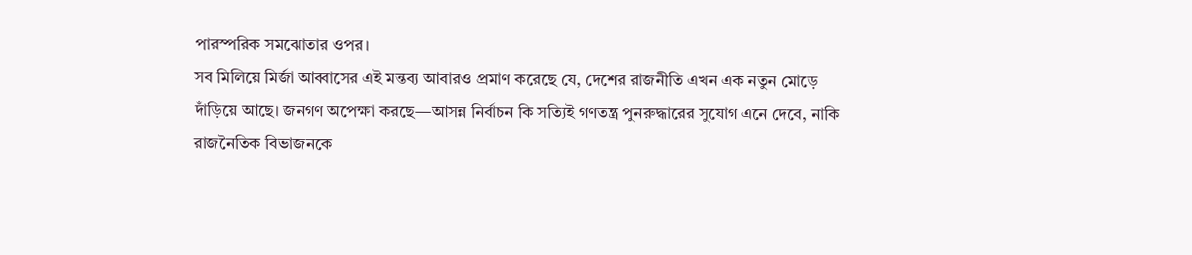পারস্পরিক সমঝোতার ওপর।
সব মিলিয়ে মির্জা আব্বাসের এই মন্তব্য আবারও প্রমাণ করেছে যে, দেশের রাজনীতি এখন এক নতুন মোড়ে দাঁড়িয়ে আছে। জনগণ অপেক্ষা করছে—আসন্ন নির্বাচন কি সত্যিই গণতন্ত্র পুনরুদ্ধারের সুযোগ এনে দেবে, নাকি রাজনৈতিক বিভাজনকে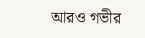আরও গভীর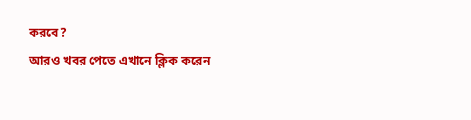করবে?
আরও খবর পেতে এখানে ক্লিক করেন